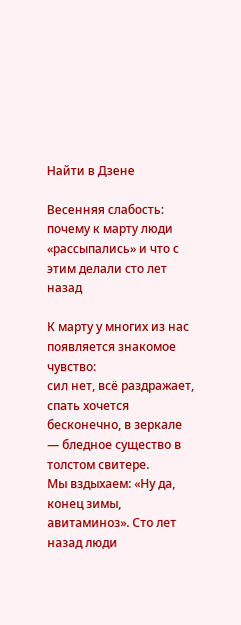Найти в Дзене

Весенняя слабость: почему к марту люди «рассыпались» и что с этим делали сто лет назад

К марту у многих из нас появляется знакомое чувство:
сил нет, всё раздражает, спать хочется бесконечно, в зеркале — бледное существо в толстом свитере.
Мы вздыхаем: «Ну да, конец зимы, авитаминоз». Сто лет назад люди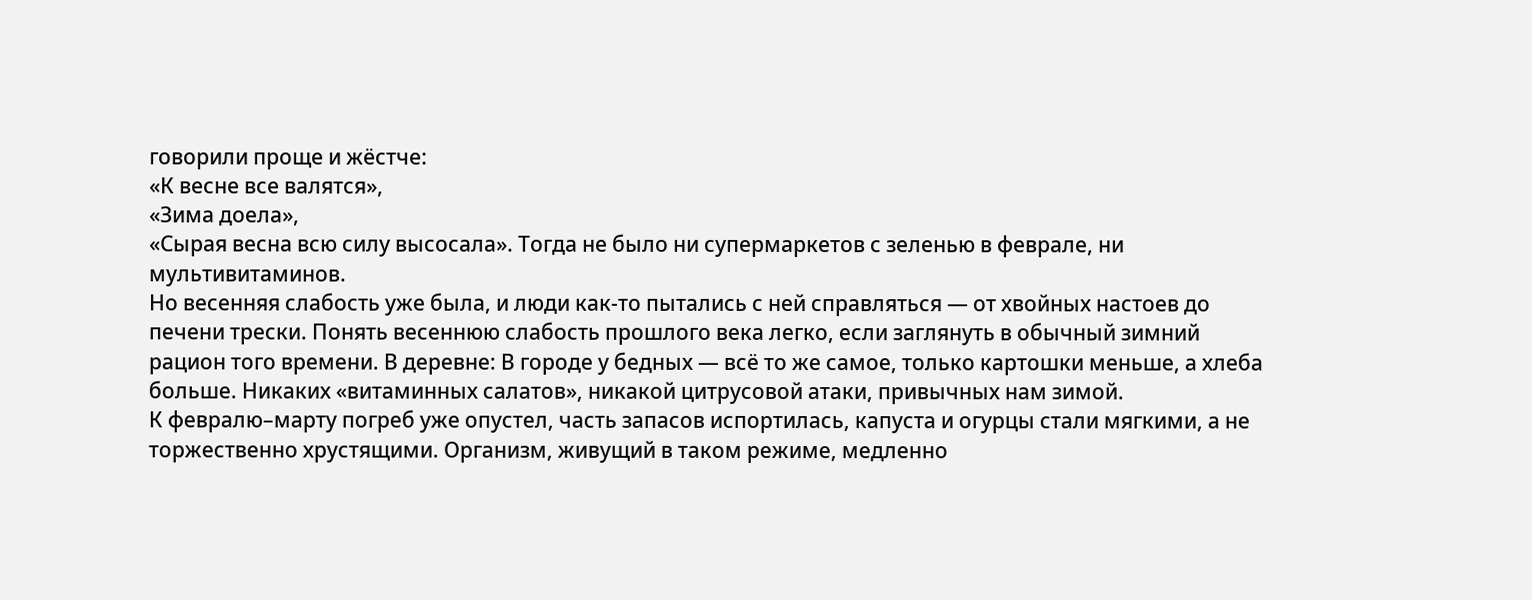говорили проще и жёстче:
«К весне все валятся»,
«Зима доела»,
«Сырая весна всю силу высосала». Тогда не было ни супермаркетов с зеленью в феврале, ни мультивитаминов.
Но весенняя слабость уже была, и люди как-то пытались с ней справляться — от хвойных настоев до печени трески. Понять весеннюю слабость прошлого века легко, если заглянуть в обычный зимний рацион того времени. В деревне: В городе у бедных — всё то же самое, только картошки меньше, а хлеба больше. Никаких «витаминных салатов», никакой цитрусовой атаки, привычных нам зимой.
К февралю–марту погреб уже опустел, часть запасов испортилась, капуста и огурцы стали мягкими, а не торжественно хрустящими. Организм, живущий в таком режиме, медленно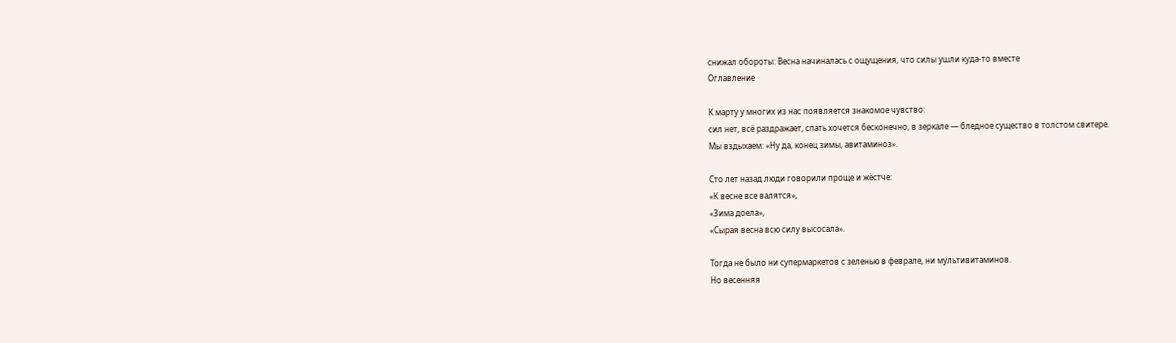снижал обороты: Весна начиналась с ощущения, что силы ушли куда-то вместе
Оглавление

К марту у многих из нас появляется знакомое чувство:
сил нет, всё раздражает, спать хочется бесконечно, в зеркале — бледное существо в толстом свитере.
Мы вздыхаем: «Ну да, конец зимы, авитаминоз».

Сто лет назад люди говорили проще и жёстче:
«К весне все валятся»,
«Зима доела»,
«Сырая весна всю силу высосала».

Тогда не было ни супермаркетов с зеленью в феврале, ни мультивитаминов.
Но весенняя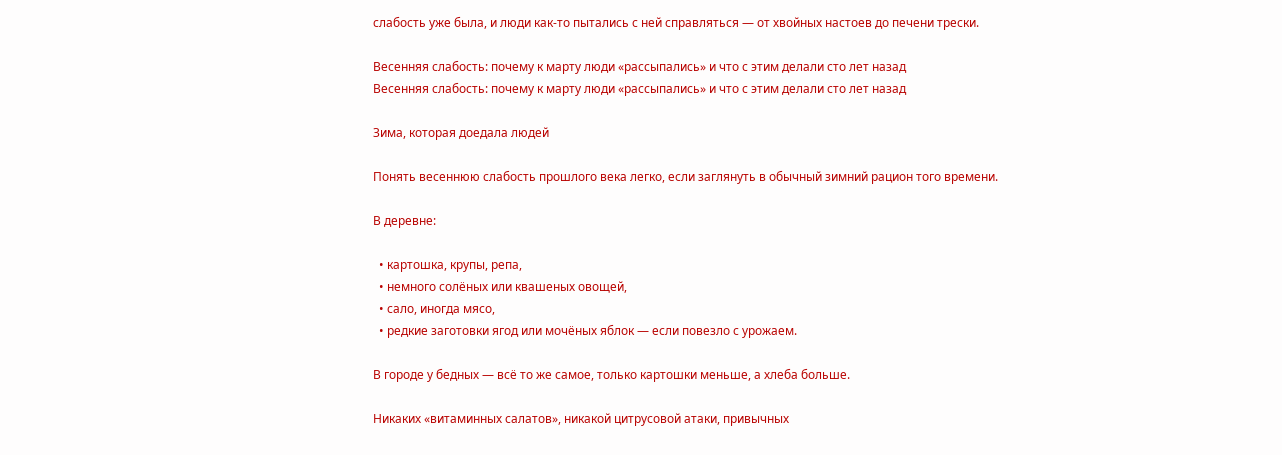слабость уже была, и люди как-то пытались с ней справляться — от хвойных настоев до печени трески.

Весенняя слабость: почему к марту люди «рассыпались» и что с этим делали сто лет назад
Весенняя слабость: почему к марту люди «рассыпались» и что с этим делали сто лет назад

Зима, которая доедала людей

Понять весеннюю слабость прошлого века легко, если заглянуть в обычный зимний рацион того времени.

В деревне:

  • картошка, крупы, репа,
  • немного солёных или квашеных овощей,
  • сало, иногда мясо,
  • редкие заготовки ягод или мочёных яблок — если повезло с урожаем.

В городе у бедных — всё то же самое, только картошки меньше, а хлеба больше.

Никаких «витаминных салатов», никакой цитрусовой атаки, привычных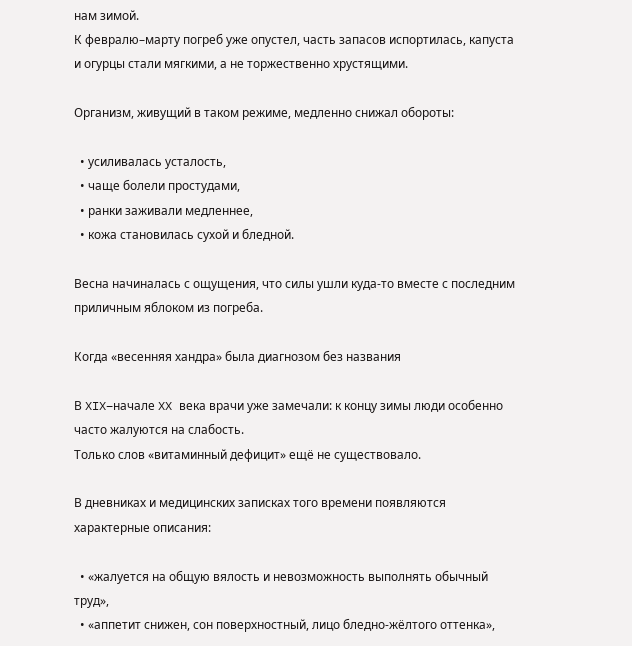нам зимой.
К февралю–марту погреб уже опустел, часть запасов испортилась, капуста и огурцы стали мягкими, а не торжественно хрустящими.

Организм, живущий в таком режиме, медленно снижал обороты:

  • усиливалась усталость,
  • чаще болели простудами,
  • ранки заживали медленнее,
  • кожа становилась сухой и бледной.

Весна начиналась с ощущения, что силы ушли куда-то вместе с последним приличным яблоком из погреба.

Когда «весенняя хандра» была диагнозом без названия

В XIX–начале XX века врачи уже замечали: к концу зимы люди особенно часто жалуются на слабость.
Только слов «витаминный дефицит» ещё не существовало.

В дневниках и медицинских записках того времени появляются характерные описания:

  • «жалуется на общую вялость и невозможность выполнять обычный труд»,
  • «аппетит снижен, сон поверхностный, лицо бледно-жёлтого оттенка»,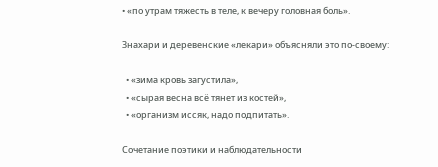• «по утрам тяжесть в теле, к вечеру головная боль».

Знахари и деревенские «лекари» объясняли это по-своему:

  • «зима кровь загустила»,
  • «сырая весна всё тянет из костей»,
  • «организм иссяк, надо подпитать».

Сочетание поэтики и наблюдательности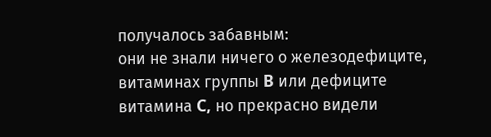получалось забавным:
они не знали ничего о железодефиците, витаминах группы B или дефиците витамина C, но прекрасно видели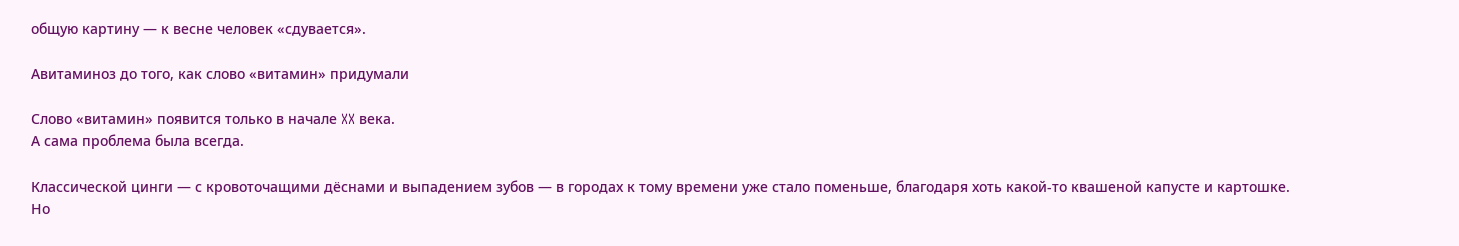общую картину — к весне человек «сдувается».

Авитаминоз до того, как слово «витамин» придумали

Слово «витамин» появится только в начале XX века.
А сама проблема была всегда.

Классической цинги — с кровоточащими дёснами и выпадением зубов — в городах к тому времени уже стало поменьше, благодаря хоть какой-то квашеной капусте и картошке.
Но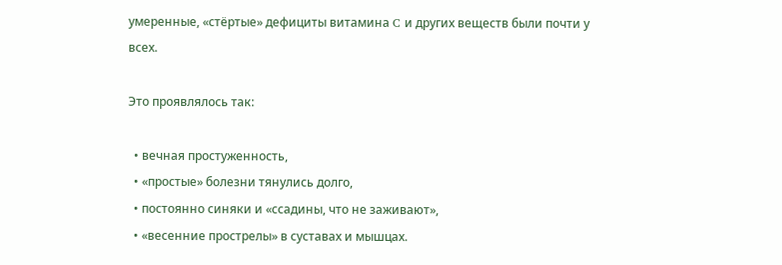умеренные, «стёртые» дефициты витамина C и других веществ были почти у всех.

Это проявлялось так:

  • вечная простуженность,
  • «простые» болезни тянулись долго,
  • постоянно синяки и «ссадины, что не заживают»,
  • «весенние прострелы» в суставах и мышцах.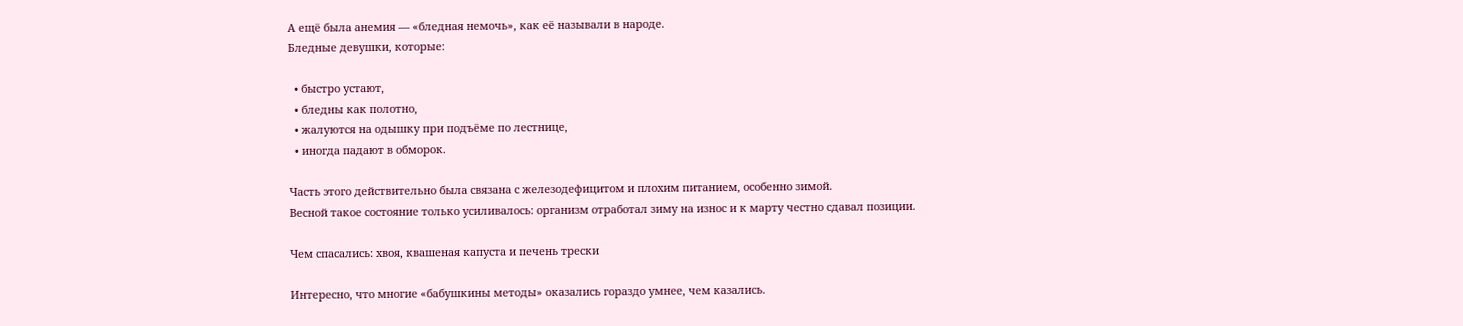А ещё была анемия — «бледная немочь», как её называли в народе.
Бледные девушки, которые:

  • быстро устают,
  • бледны как полотно,
  • жалуются на одышку при подъёме по лестнице,
  • иногда падают в обморок.

Часть этого действительно была связана с железодефицитом и плохим питанием, особенно зимой.
Весной такое состояние только усиливалось: организм отработал зиму на износ и к марту честно сдавал позиции.

Чем спасались: хвоя, квашеная капуста и печень трески

Интересно, что многие «бабушкины методы» оказались гораздо умнее, чем казались.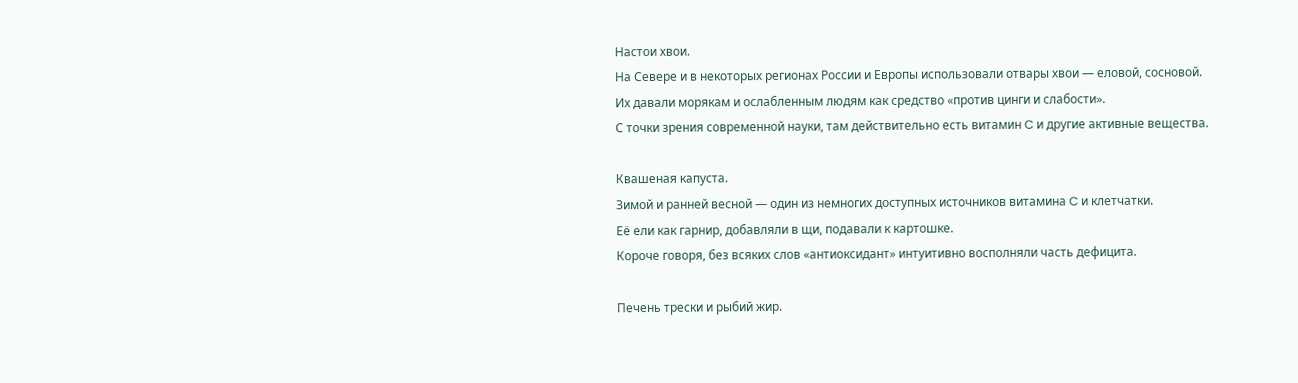Настои хвои.
На Севере и в некоторых регионах России и Европы использовали отвары хвои — еловой, сосновой.
Их давали морякам и ослабленным людям как средство «против цинги и слабости».
С точки зрения современной науки, там действительно есть витамин C и другие активные вещества.

Квашеная капуста.
Зимой и ранней весной — один из немногих доступных источников витамина C и клетчатки.
Её ели как гарнир, добавляли в щи, подавали к картошке.
Короче говоря, без всяких слов «антиоксидант» интуитивно восполняли часть дефицита.

Печень трески и рыбий жир.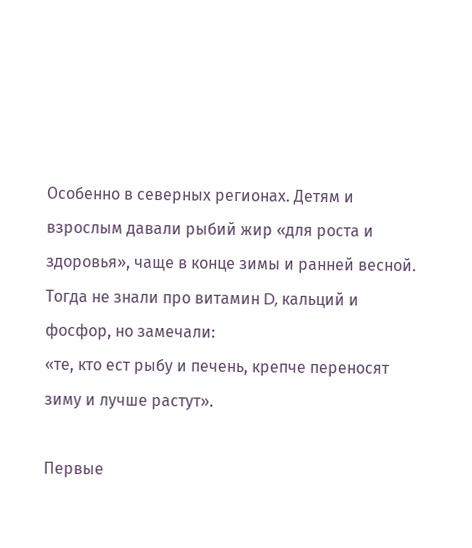Особенно в северных регионах. Детям и взрослым давали рыбий жир «для роста и здоровья», чаще в конце зимы и ранней весной.
Тогда не знали про витамин D, кальций и фосфор, но замечали:
«те, кто ест рыбу и печень, крепче переносят зиму и лучше растут».

Первые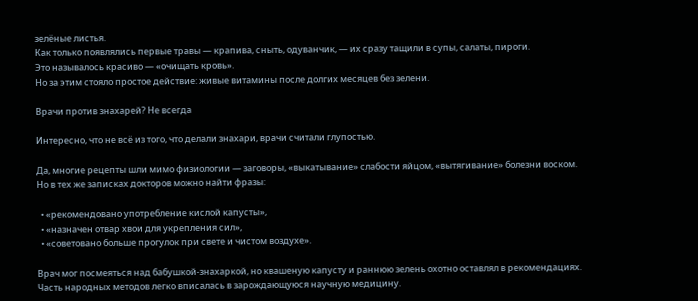зелёные листья.
Как только появлялись первые травы — крапива, сныть, одуванчик, — их сразу тащили в супы, салаты, пироги.
Это называлось красиво — «очищать кровь».
Но за этим стояло простое действие: живые витамины после долгих месяцев без зелени.

Врачи против знахарей? Не всегда

Интересно, что не всё из того, что делали знахари, врачи считали глупостью.

Да, многие рецепты шли мимо физиологии — заговоры, «выкатывание» слабости яйцом, «вытягивание» болезни воском.
Но в тех же записках докторов можно найти фразы:

  • «рекомендовано употребление кислой капусты»,
  • «назначен отвар хвои для укрепления сил»,
  • «советовано больше прогулок при свете и чистом воздухе».

Врач мог посмеяться над бабушкой-знахаркой, но квашеную капусту и раннюю зелень охотно оставлял в рекомендациях.
Часть народных методов легко вписалась в зарождающуюся научную медицину.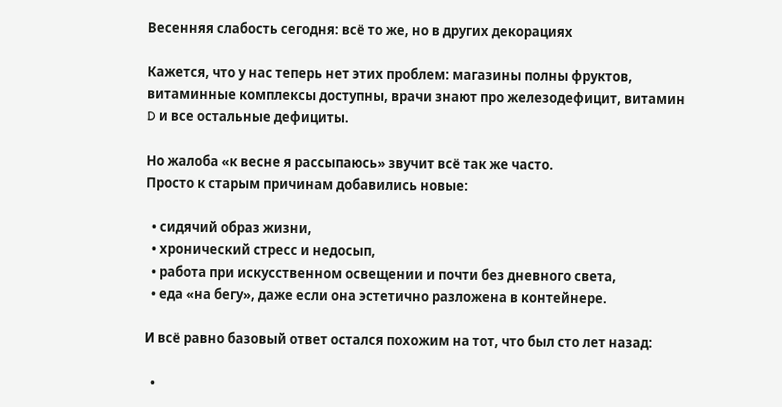Весенняя слабость сегодня: всё то же, но в других декорациях

Кажется, что у нас теперь нет этих проблем: магазины полны фруктов, витаминные комплексы доступны, врачи знают про железодефицит, витамин D и все остальные дефициты.

Но жалоба «к весне я рассыпаюсь» звучит всё так же часто.
Просто к старым причинам добавились новые:

  • сидячий образ жизни,
  • хронический стресс и недосып,
  • работа при искусственном освещении и почти без дневного света,
  • еда «на бегу», даже если она эстетично разложена в контейнере.

И всё равно базовый ответ остался похожим на тот, что был сто лет назад:

  •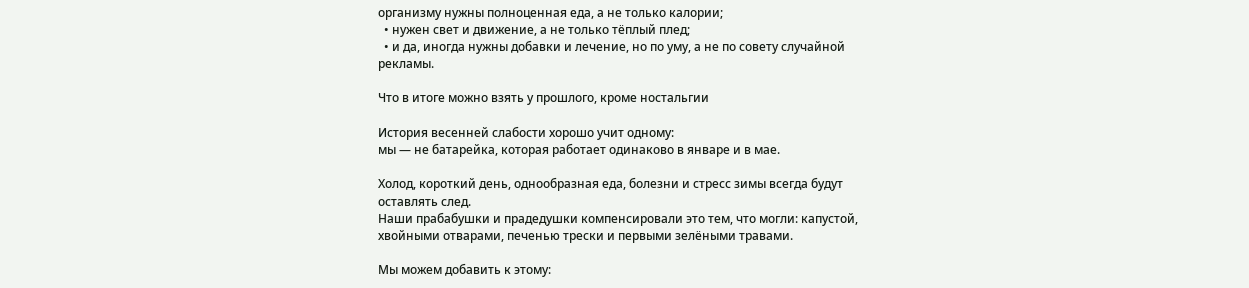организму нужны полноценная еда, а не только калории;
  • нужен свет и движение, а не только тёплый плед;
  • и да, иногда нужны добавки и лечение, но по уму, а не по совету случайной рекламы.

Что в итоге можно взять у прошлого, кроме ностальгии

История весенней слабости хорошо учит одному:
мы — не батарейка, которая работает одинаково в январе и в мае.

Холод, короткий день, однообразная еда, болезни и стресс зимы всегда будут оставлять след.
Наши прабабушки и прадедушки компенсировали это тем, что могли: капустой, хвойными отварами, печенью трески и первыми зелёными травами.

Мы можем добавить к этому: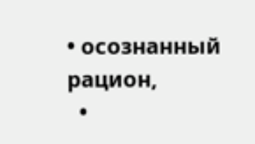• осознанный рацион,
  •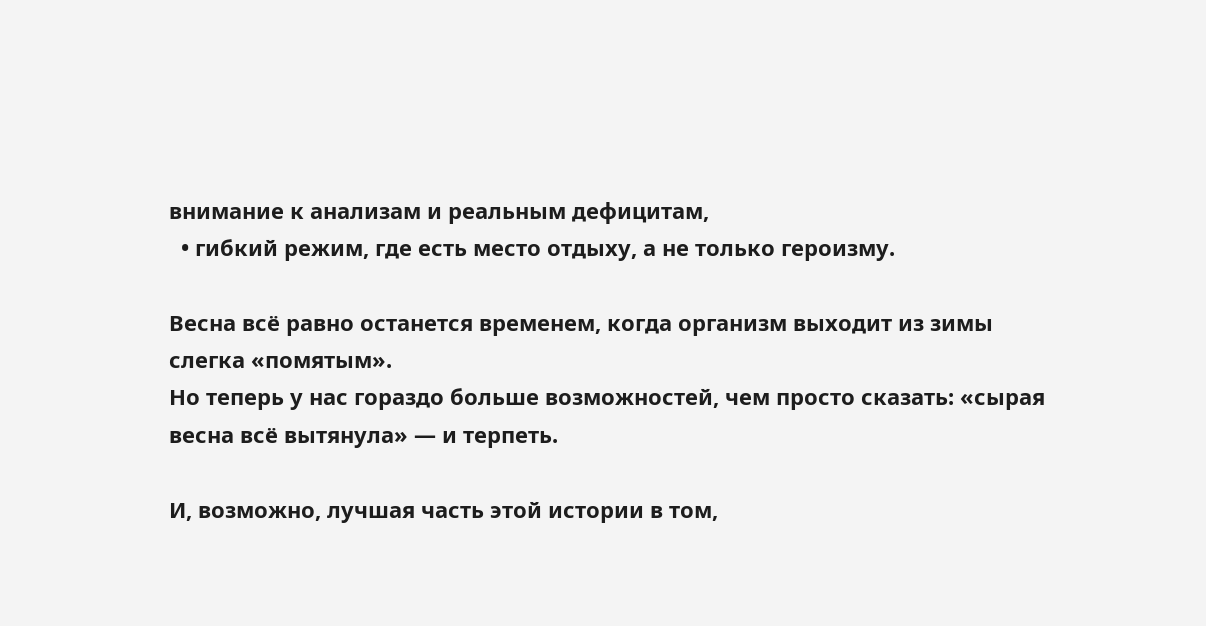внимание к анализам и реальным дефицитам,
  • гибкий режим, где есть место отдыху, а не только героизму.

Весна всё равно останется временем, когда организм выходит из зимы слегка «помятым».
Но теперь у нас гораздо больше возможностей, чем просто сказать: «сырая весна всё вытянула» — и терпеть.

И, возможно, лучшая часть этой истории в том,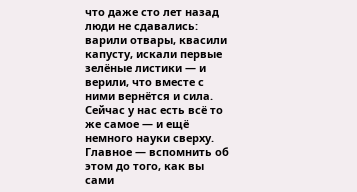что даже сто лет назад люди не сдавались:
варили отвары, квасили капусту, искали первые зелёные листики — и верили, что вместе с ними вернётся и сила.
Сейчас у нас есть всё то же самое — и ещё немного науки сверху. Главное — вспомнить об этом до того, как вы сами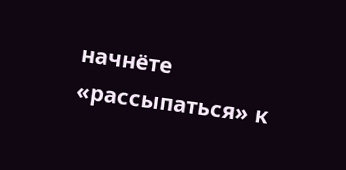начнёте «рассыпаться» к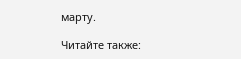марту.

Читайте также: